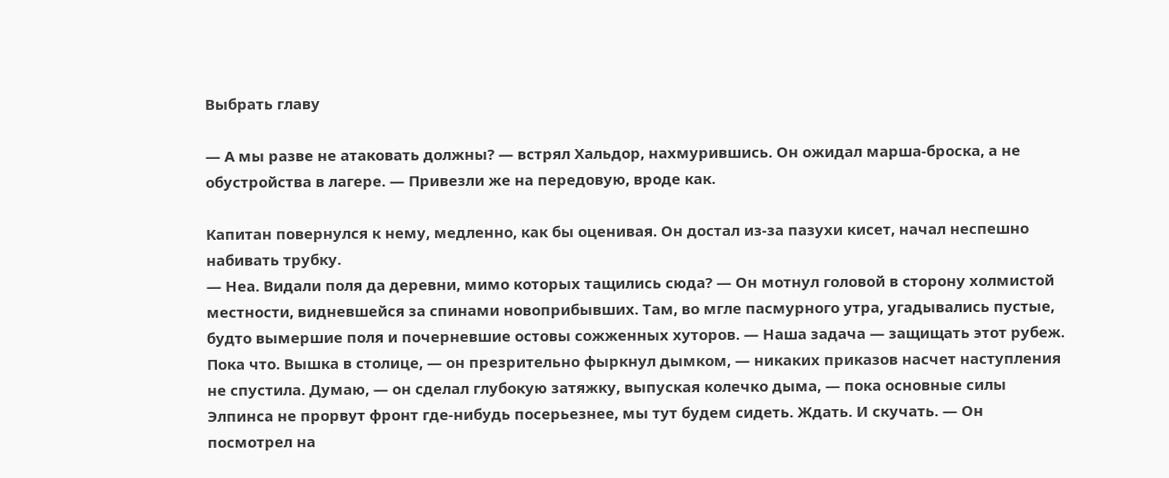Выбрать главу

— А мы разве не атаковать должны? — встрял Хальдор, нахмурившись. Он ожидал марша-броска, а не обустройства в лагере. — Привезли же на передовую, вроде как.

Капитан повернулся к нему, медленно, как бы оценивая. Он достал из-за пазухи кисет, начал неспешно набивать трубку.
— Неа. Видали поля да деревни, мимо которых тащились сюда? — Он мотнул головой в сторону холмистой местности, видневшейся за спинами новоприбывших. Там, во мгле пасмурного утра, угадывались пустые, будто вымершие поля и почерневшие остовы сожженных хуторов. — Наша задача — защищать этот рубеж. Пока что. Вышка в столице, — он презрительно фыркнул дымком, — никаких приказов насчет наступления не спустила. Думаю, — он сделал глубокую затяжку, выпуская колечко дыма, — пока основные силы Элпинса не прорвут фронт где-нибудь посерьезнее, мы тут будем сидеть. Ждать. И скучать. — Он посмотрел на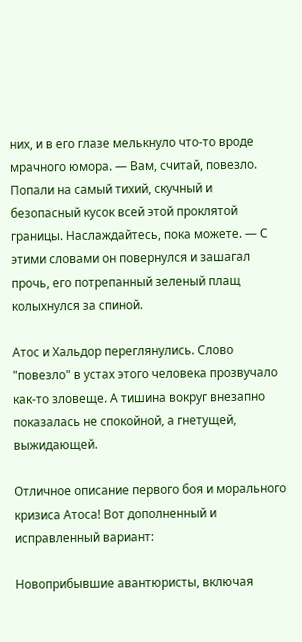них, и в его глазе мелькнуло что-то вроде мрачного юмора. — Вам, считай, повезло. Попали на самый тихий, скучный и безопасный кусок всей этой проклятой границы. Наслаждайтесь, пока можете. — С этими словами он повернулся и зашагал прочь, его потрепанный зеленый плащ колыхнулся за спиной.

Атос и Хальдор переглянулись. Слово "повезло" в устах этого человека прозвучало как-то зловеще. А тишина вокруг внезапно показалась не спокойной, а гнетущей, выжидающей.

Отличное описание первого боя и морального кризиса Атоса! Вот дополненный и исправленный вариант:

Новоприбывшие авантюристы, включая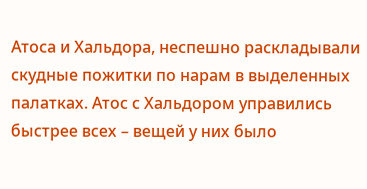Атоса и Хальдора, неспешно раскладывали скудные пожитки по нарам в выделенных палатках. Атос с Хальдором управились быстрее всех – вещей у них было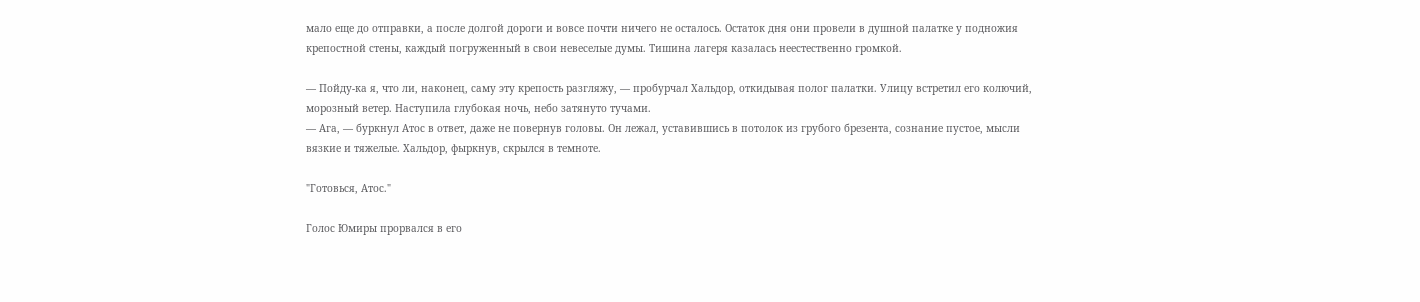мало еще до отправки, а после долгой дороги и вовсе почти ничего не осталось. Остаток дня они провели в душной палатке у подножия крепостной стены, каждый погруженный в свои невеселые думы. Тишина лагеря казалась неестественно громкой.

— Пойду-ка я, что ли, наконец, саму эту крепость разгляжу, — пробурчал Хальдор, откидывая полог палатки. Улицу встретил его колючий, морозный ветер. Наступила глубокая ночь, небо затянуто тучами.
— Ага, — буркнул Атос в ответ, даже не повернув головы. Он лежал, уставившись в потолок из грубого брезента, сознание пустое, мысли вязкие и тяжелые. Хальдор, фыркнув, скрылся в темноте.

"Готовься, Атос."

Голос Юмиры прорвался в его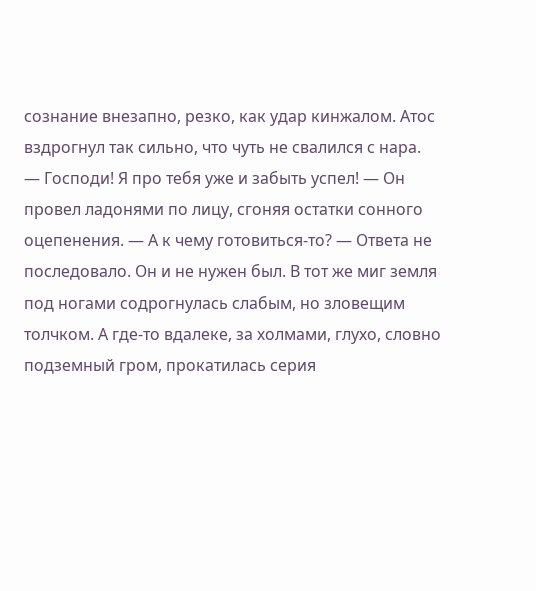сознание внезапно, резко, как удар кинжалом. Атос вздрогнул так сильно, что чуть не свалился с нара.
— Господи! Я про тебя уже и забыть успел! — Он провел ладонями по лицу, сгоняя остатки сонного оцепенения. — А к чему готовиться-то? — Ответа не последовало. Он и не нужен был. В тот же миг земля под ногами содрогнулась слабым, но зловещим толчком. А где-то вдалеке, за холмами, глухо, словно подземный гром, прокатилась серия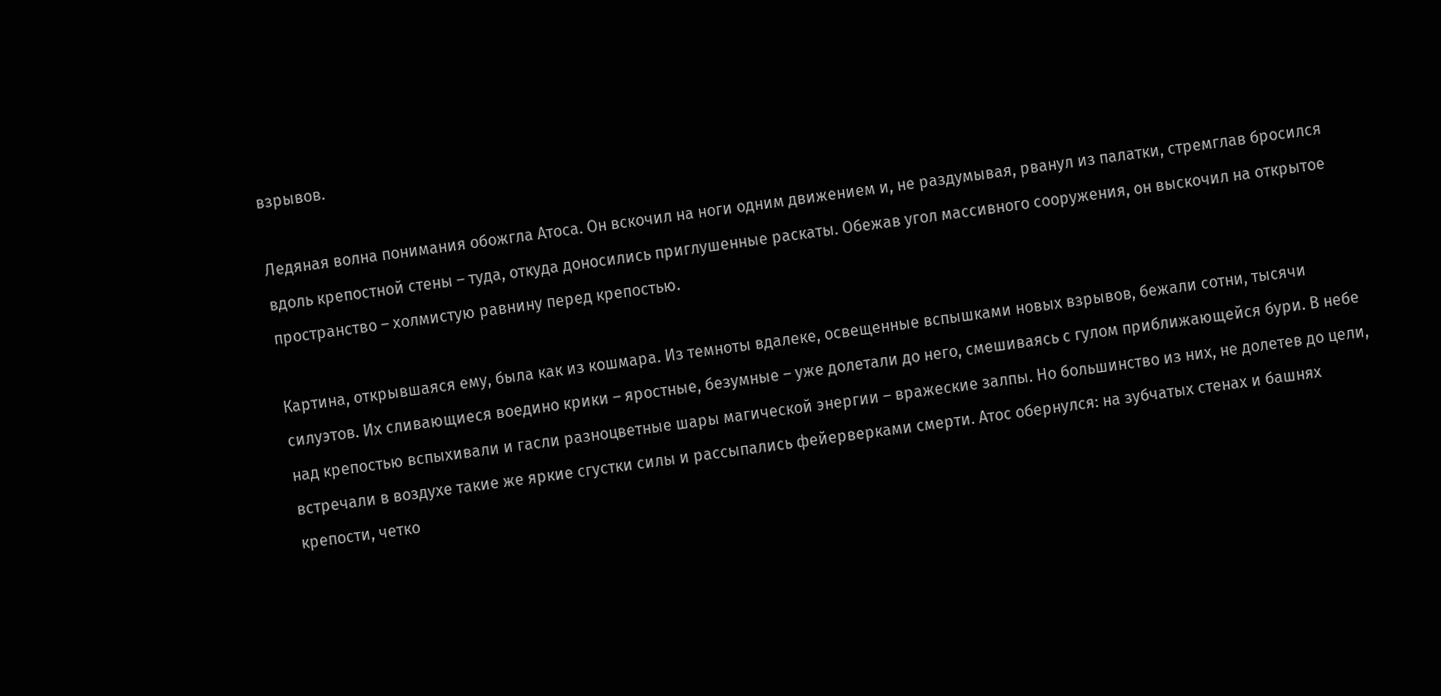взрывов.

Ледяная волна понимания обожгла Атоса. Он вскочил на ноги одним движением и, не раздумывая, рванул из палатки, стремглав бросился вдоль крепостной стены – туда, откуда доносились приглушенные раскаты. Обежав угол массивного сооружения, он выскочил на открытое пространство – холмистую равнину перед крепостью.

Картина, открывшаяся ему, была как из кошмара. Из темноты вдалеке, освещенные вспышками новых взрывов, бежали сотни, тысячи силуэтов. Их сливающиеся воедино крики – яростные, безумные – уже долетали до него, смешиваясь с гулом приближающейся бури. В небе над крепостью вспыхивали и гасли разноцветные шары магической энергии – вражеские залпы. Но большинство из них, не долетев до цели, встречали в воздухе такие же яркие сгустки силы и рассыпались фейерверками смерти. Атос обернулся: на зубчатых стенах и башнях крепости, четко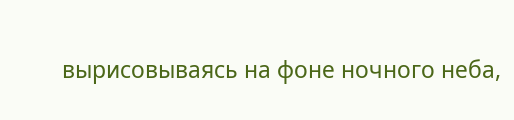вырисовываясь на фоне ночного неба,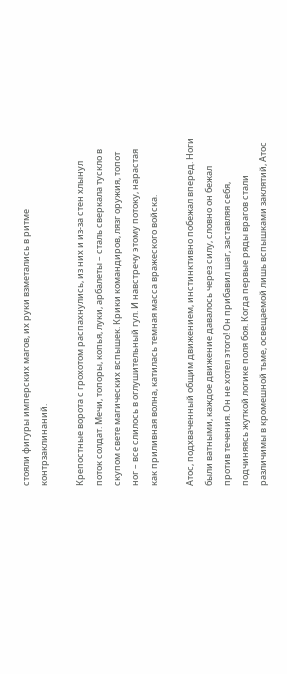стояли фигуры имперских магов, их руки взметались в ритме контрзаклинаний.

Крепостные ворота с грохотом распахнулись, из них и из-за стен хлынул поток солдат. Мечи, топоры, копья, луки, арбалеты – сталь сверкала тускло в скупом свете магических вспышек. Крики командиров, лязг оружия, топот ног – все слилось в оглушительный гул. И навстречу этому потоку, нарастая как приливная волна, катилась темная масса вражеского войска.

Атос, подхваченный общим движением, инстинктивно побежал вперед. Ноги были ватными, каждое движение давалось через силу, словно он бежал против течения. Он не хотел этого! Он прибавил шаг, заставляя себя, подчиняясь жуткой логике поля боя. Когда первые ряды врагов стали различимы в кромешной тьме, освещаемой лишь вспышками заклятий, Атос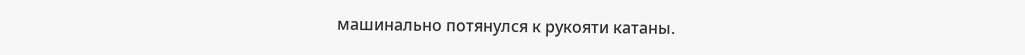машинально потянулся к рукояти катаны.